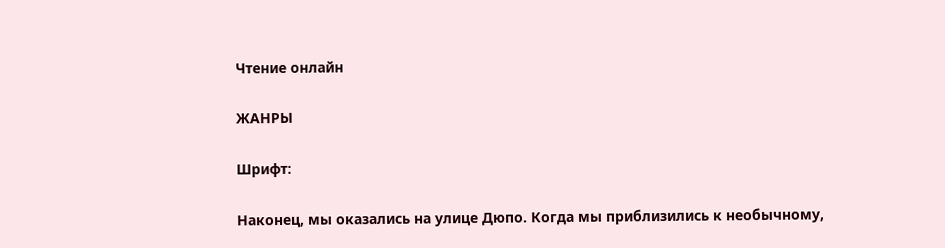Чтение онлайн

ЖАНРЫ

Шрифт:

Наконец, мы оказались на улице Дюпо. Когда мы приблизились к необычному,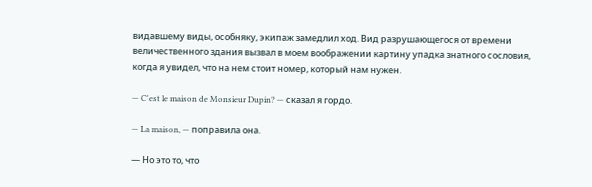видавшему виды, особняку, экипаж замедлил ход. Вид разрушающегося от времени величественного здания вызвал в моем воображении картину упадка знатного сословия, когда я увидел, что на нем стоит номер, который нам нужен.

— C'est le maison de Monsieur Dupin? — сказал я гордо.

— La maison, — поправила она.

— Но это то, что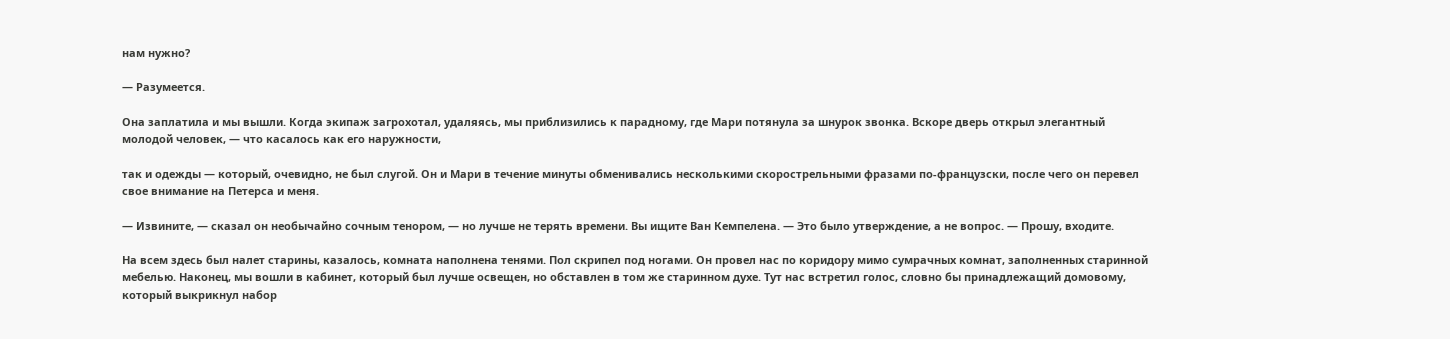нам нужно?

— Разумеется.

Она заплатила и мы вышли. Когда экипаж загрохотал, удаляясь, мы приблизились к парадному, где Мари потянула за шнурок звонка. Вскоре дверь открыл элегантный молодой человек, — что касалось как его наружности,

так и одежды — который, очевидно, не был слугой. Он и Мари в течение минуты обменивались несколькими скорострельными фразами по-французски, после чего он перевел свое внимание на Петерса и меня.

— Извините, — сказал он необычайно сочным тенором, — но лучше не терять времени. Вы ищите Ван Кемпелена. — Это было утверждение, а не вопрос. — Прошу, входите.

На всем здесь был налет старины, казалось, комната наполнена тенями. Пол скрипел под ногами. Он провел нас по коридору мимо сумрачных комнат, заполненных старинной мебелью. Наконец, мы вошли в кабинет, который был лучше освещен, но обставлен в том же старинном духе. Тут нас встретил голос, словно бы принадлежащий домовому, который выкрикнул набор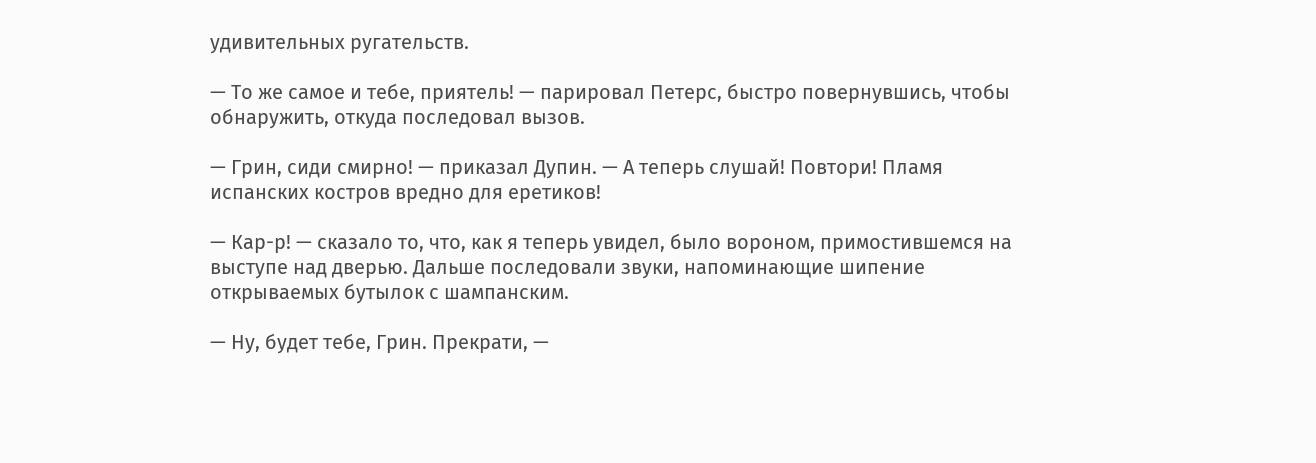удивительных ругательств.

— То же самое и тебе, приятель! — парировал Петерс, быстро повернувшись, чтобы обнаружить, откуда последовал вызов.

— Грин, сиди смирно! — приказал Дупин. — А теперь слушай! Повтори! Пламя испанских костров вредно для еретиков!

— Кар-р! — сказало то, что, как я теперь увидел, было вороном, примостившемся на выступе над дверью. Дальше последовали звуки, напоминающие шипение открываемых бутылок с шампанским.

— Ну, будет тебе, Грин. Прекрати, —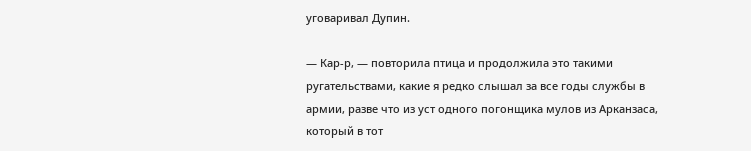уговаривал Дупин.

— Кар-р, — повторила птица и продолжила это такими ругательствами, какие я редко слышал за все годы службы в армии, разве что из уст одного погонщика мулов из Арканзаса, который в тот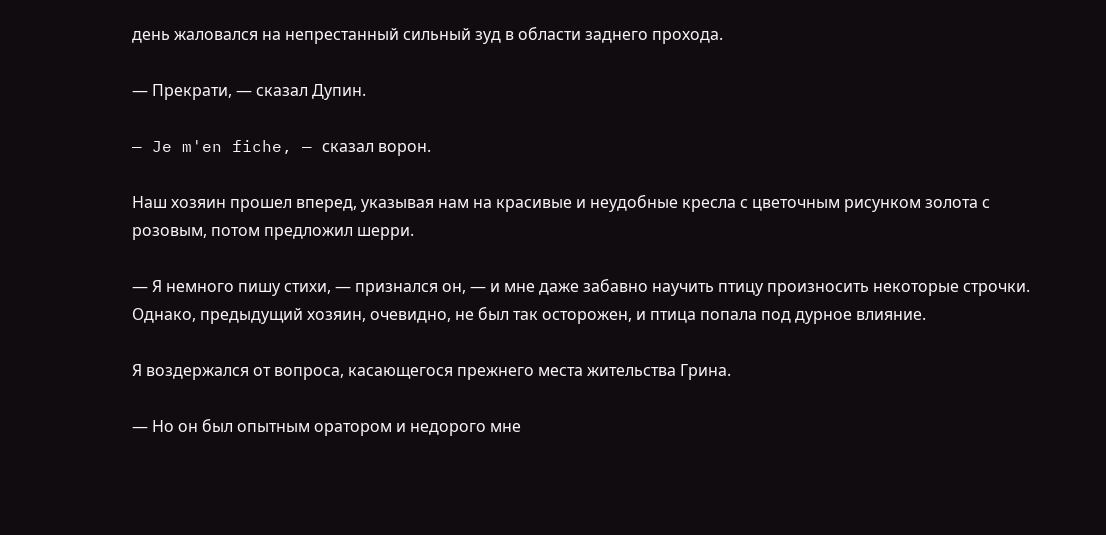день жаловался на непрестанный сильный зуд в области заднего прохода.

— Прекрати, — сказал Дупин.

— Je m'en fiche, — сказал ворон.

Наш хозяин прошел вперед, указывая нам на красивые и неудобные кресла с цветочным рисунком золота с розовым, потом предложил шерри.

— Я немного пишу стихи, — признался он, — и мне даже забавно научить птицу произносить некоторые строчки. Однако, предыдущий хозяин, очевидно, не был так осторожен, и птица попала под дурное влияние.

Я воздержался от вопроса, касающегося прежнего места жительства Грина.

— Но он был опытным оратором и недорого мне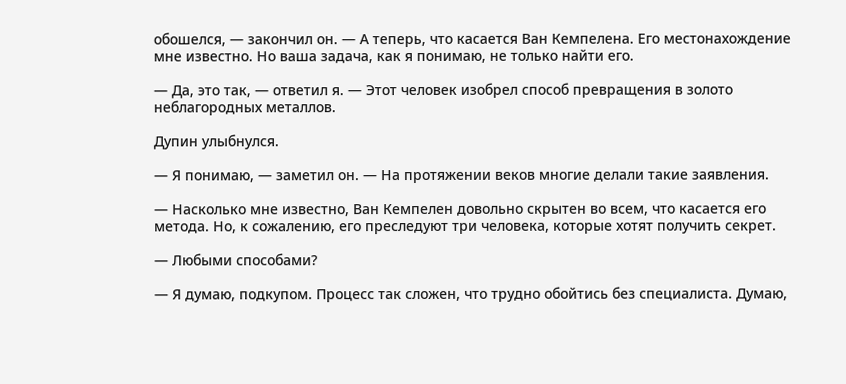обошелся, — закончил он. — А теперь, что касается Ван Кемпелена. Его местонахождение мне известно. Но ваша задача, как я понимаю, не только найти его.

— Да, это так, — ответил я. — Этот человек изобрел способ превращения в золото неблагородных металлов.

Дупин улыбнулся.

— Я понимаю, — заметил он. — На протяжении веков многие делали такие заявления.

— Насколько мне известно, Ван Кемпелен довольно скрытен во всем, что касается его метода. Но, к сожалению, его преследуют три человека, которые хотят получить секрет.

— Любыми способами?

— Я думаю, подкупом. Процесс так сложен, что трудно обойтись без специалиста. Думаю,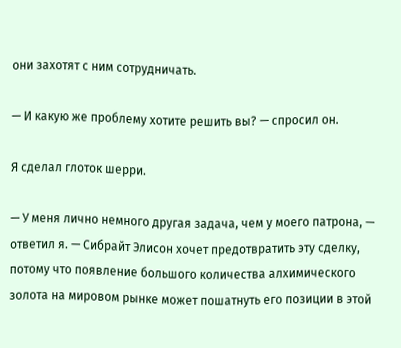они захотят с ним сотрудничать.

— И какую же проблему хотите решить вы? — спросил он.

Я сделал глоток шерри.

— У меня лично немного другая задача, чем у моего патрона, — ответил я. — Сибрайт Элисон хочет предотвратить эту сделку, потому что появление большого количества алхимического золота на мировом рынке может пошатнуть его позиции в этой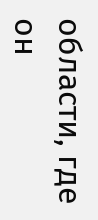области, где он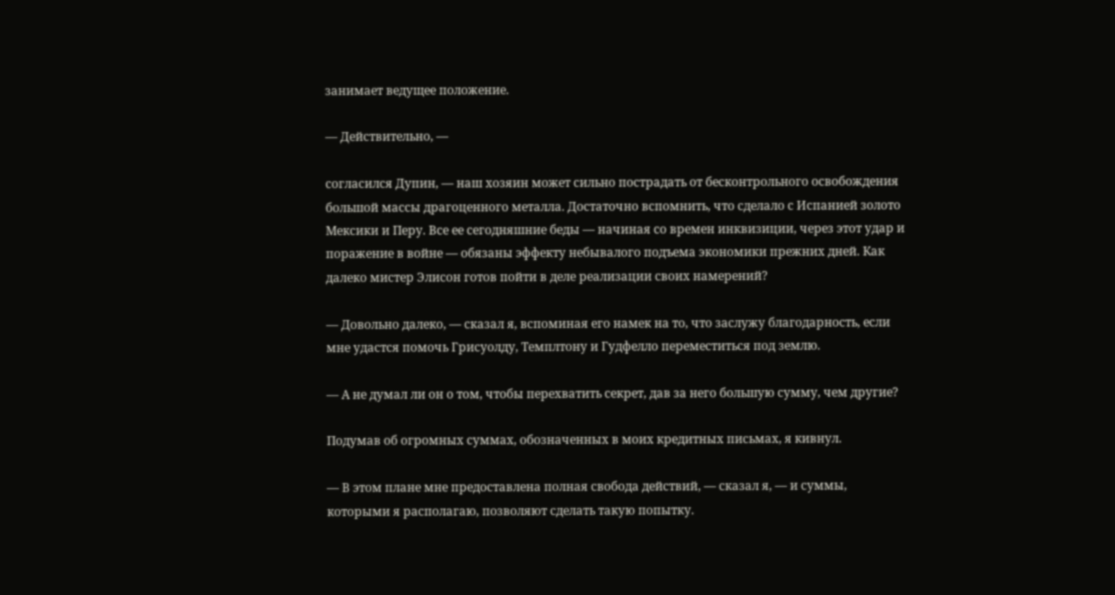занимает ведущее положение.

— Действительно, —

согласился Дупин, — наш хозяин может сильно пострадать от бесконтрольного освобождения большой массы драгоценного металла. Достаточно вспомнить, что сделало с Испанией золото Мексики и Перу. Все ее сегодняшние беды — начиная со времен инквизиции, через этот удар и поражение в войне — обязаны эффекту небывалого подъема экономики прежних дней. Как далеко мистер Элисон готов пойти в деле реализации своих намерений?

— Довольно далеко, — сказал я, вспоминая его намек на то, что заслужу благодарность, если мне удастся помочь Грисуолду, Темплтону и Гудфелло переместиться под землю.

— А не думал ли он о том, чтобы перехватить секрет, дав за него большую сумму, чем другие?

Подумав об огромных суммах, обозначенных в моих кредитных письмах, я кивнул.

— В этом плане мне предоставлена полная свобода действий, — сказал я, — и суммы, которыми я располагаю, позволяют сделать такую попытку.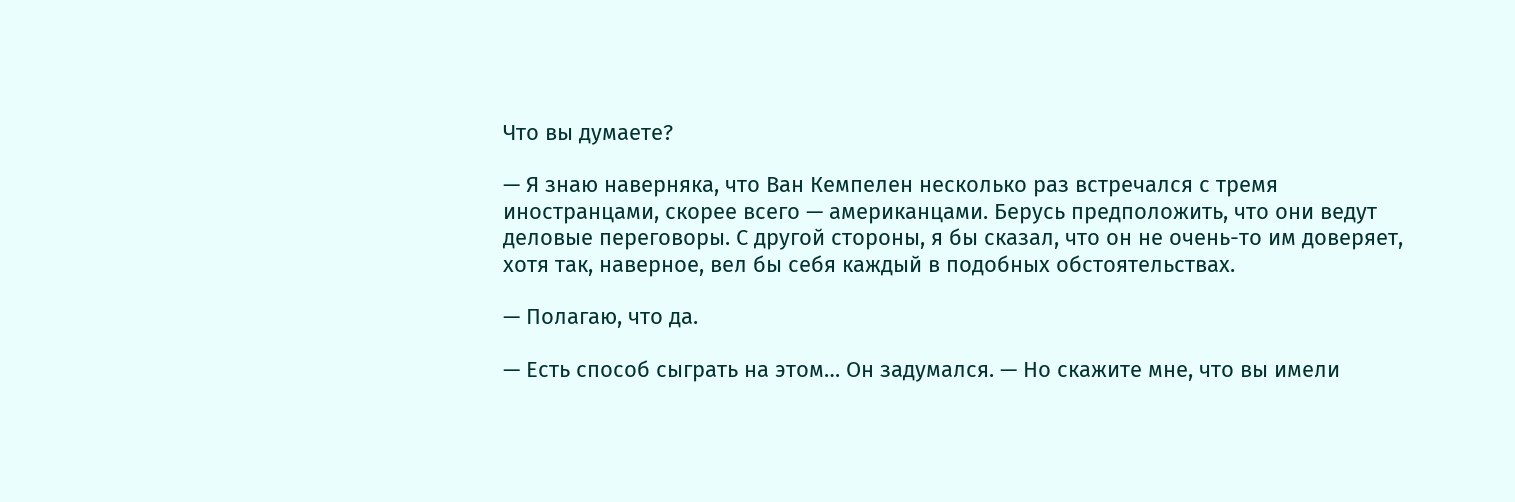Что вы думаете?

— Я знаю наверняка, что Ван Кемпелен несколько раз встречался с тремя иностранцами, скорее всего — американцами. Берусь предположить, что они ведут деловые переговоры. С другой стороны, я бы сказал, что он не очень-то им доверяет, хотя так, наверное, вел бы себя каждый в подобных обстоятельствах.

— Полагаю, что да.

— Есть способ сыграть на этом… Он задумался. — Но скажите мне, что вы имели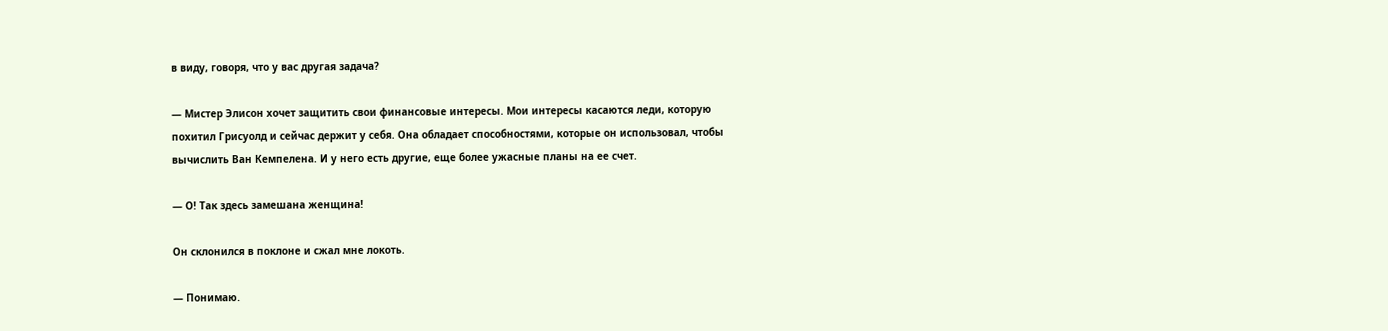в виду, говоря, что у вас другая задача?

— Мистер Элисон хочет защитить свои финансовые интересы. Мои интересы касаются леди, которую похитил Грисуолд и сейчас держит у себя. Она обладает способностями, которые он использовал, чтобы вычислить Ван Кемпелена. И у него есть другие, еще более ужасные планы на ее счет.

— О! Так здесь замешана женщина!

Он склонился в поклоне и сжал мне локоть.

— Понимаю.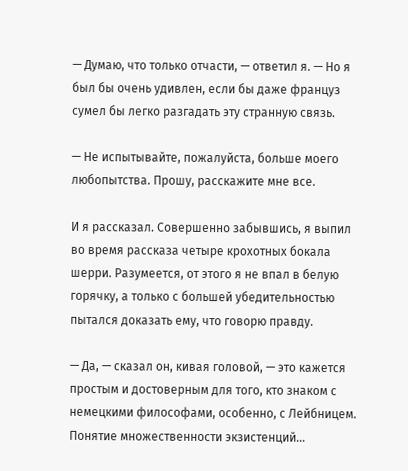— Думаю, что только отчасти, — ответил я. — Но я был бы очень удивлен, если бы даже француз сумел бы легко разгадать эту странную связь.

— Не испытывайте, пожалуйста, больше моего любопытства. Прошу, расскажите мне все.

И я рассказал. Совершенно забывшись, я выпил во время рассказа четыре крохотных бокала шерри. Разумеется, от этого я не впал в белую горячку, а только с большей убедительностью пытался доказать ему, что говорю правду.

— Да, — сказал он, кивая головой, — это кажется простым и достоверным для того, кто знаком с немецкими философами, особенно, с Лейбницем. Понятие множественности экзистенций…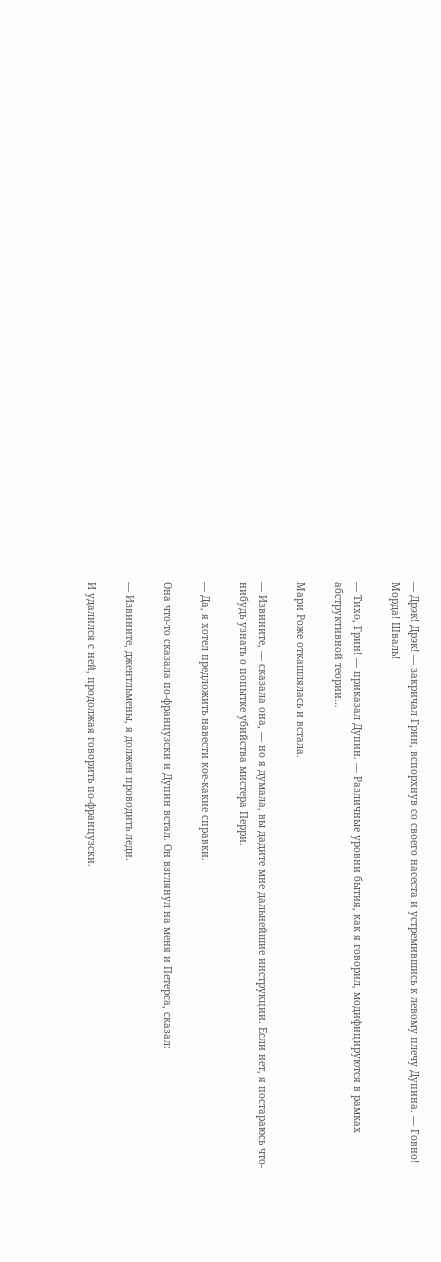— Дрэк! Дрэк! — закричал Грин, вспорхнув со своего насеста и устремившись к левому плечу Дупина. — Говно! Морда! Шваль!

— Тихо, Грин! — приказал Дупин. — Различные уровни бытия, как я говорил, модифицируются в рамках абструктивной теории…

Мари Роже откашлялась и встала.

— Извините, — сказала она, — но я думала, вы дадите мне дальнейшие инструкции. Если нет, я постараюсь что-нибудь узнать о попытке убийства мистера Перри.

— Да, я хотел предложить навести кое-какие справки.

Она что-то сказала по-французски и Дупин встал. Он взглянул на меня и Петерса, сказал:

— Извините, джентльмены, я должен проводить леди.

И удалился с ней, продолжая говорить по-французски.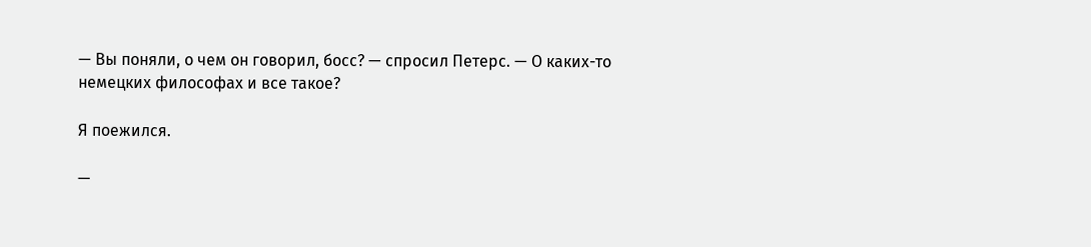— Вы поняли, о чем он говорил, босс? — спросил Петерс. — О каких-то немецких философах и все такое?

Я поежился.

—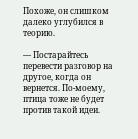Похоже, он слишком далеко углубился в теорию.

— Постарайтесь перевести разговор на другое, когда он вернется. По-моему, птица тоже не будет против такой идеи.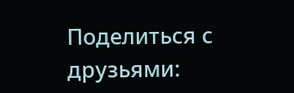Поделиться с друзьями: